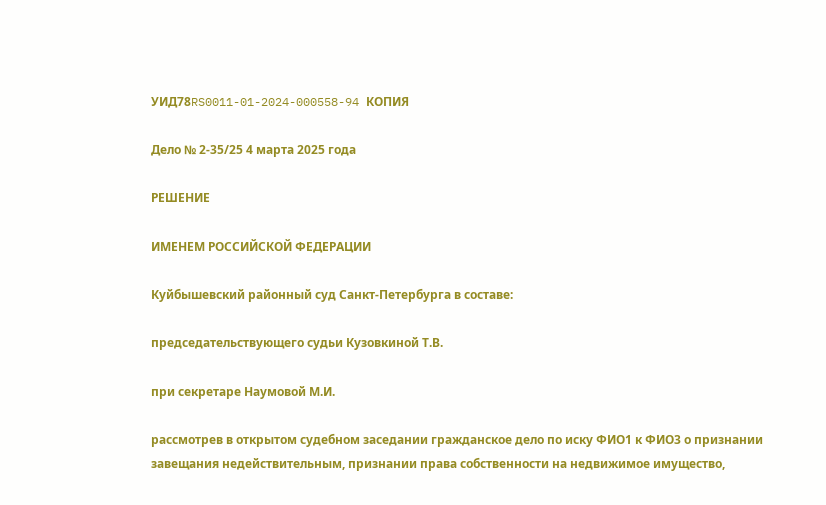УИД78RS0011-01-2024-000558-94 КОПИЯ

Дело № 2-35/25 4 марта 2025 года

РЕШЕНИЕ

ИМЕНЕМ РОССИЙСКОЙ ФЕДЕРАЦИИ

Куйбышевский районный суд Санкт-Петербурга в составе:

председательствующего судьи Кузовкиной Т.В.

при секретаре Наумовой М.И.

рассмотрев в открытом судебном заседании гражданское дело по иску ФИО1 к ФИО3 о признании завещания недействительным, признании права собственности на недвижимое имущество,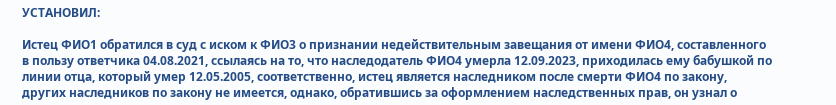УСТАНОВИЛ:

Истец ФИО1 обратился в суд с иском к ФИО3 о признании недействительным завещания от имени ФИО4, составленного в пользу ответчика 04.08.2021, ссылаясь на то, что наследодатель ФИО4 умерла 12.09.2023, приходилась ему бабушкой по линии отца, который умер 12.05.2005, соответственно, истец является наследником после смерти ФИО4 по закону, других наследников по закону не имеется, однако, обратившись за оформлением наследственных прав, он узнал о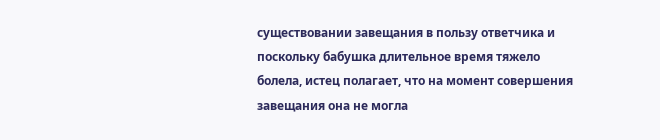существовании завещания в пользу ответчика и поскольку бабушка длительное время тяжело болела, истец полагает, что на момент совершения завещания она не могла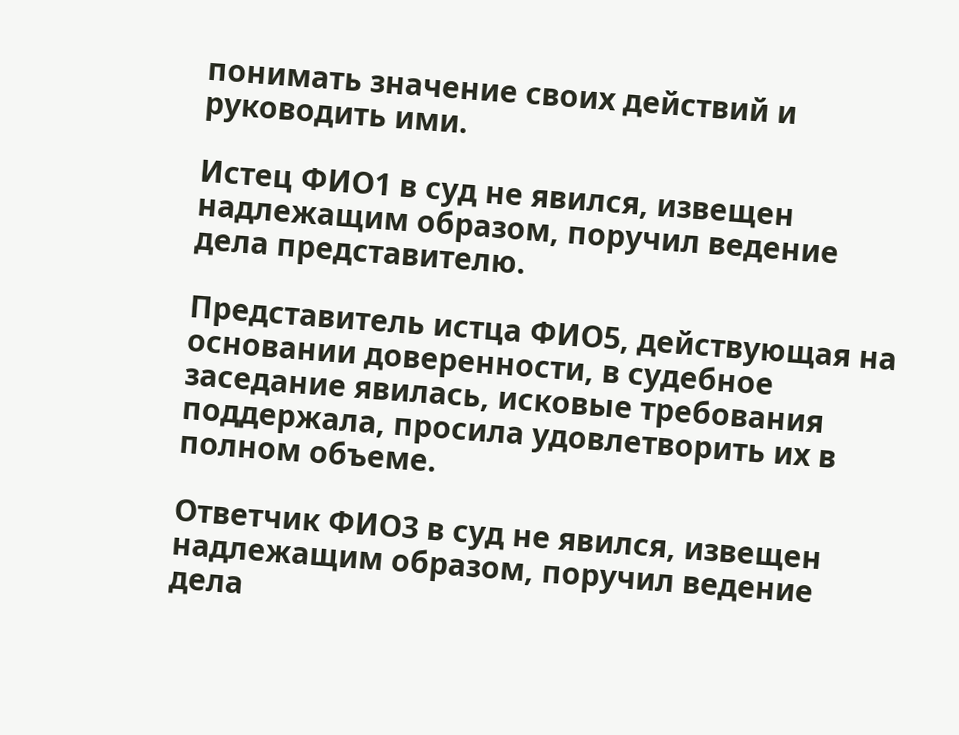понимать значение своих действий и руководить ими.

Истец ФИО1 в суд не явился, извещен надлежащим образом, поручил ведение дела представителю.

Представитель истца ФИО5, действующая на основании доверенности, в судебное заседание явилась, исковые требования поддержала, просила удовлетворить их в полном объеме.

Ответчик ФИО3 в суд не явился, извещен надлежащим образом, поручил ведение дела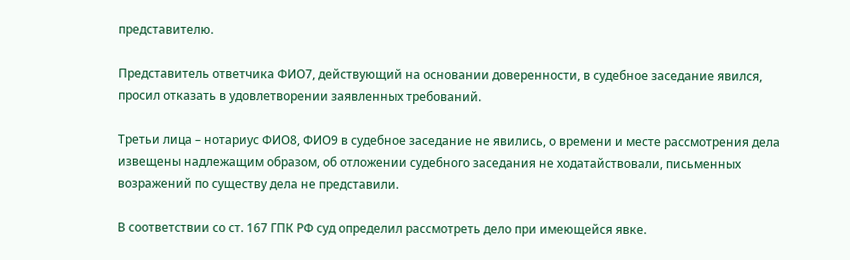представителю.

Представитель ответчика ФИО7, действующий на основании доверенности, в судебное заседание явился, просил отказать в удовлетворении заявленных требований.

Третьи лица – нотариус ФИО8, ФИО9 в судебное заседание не явились, о времени и месте рассмотрения дела извещены надлежащим образом, об отложении судебного заседания не ходатайствовали, письменных возражений по существу дела не представили.

В соответствии со ст. 167 ГПК РФ суд определил рассмотреть дело при имеющейся явке.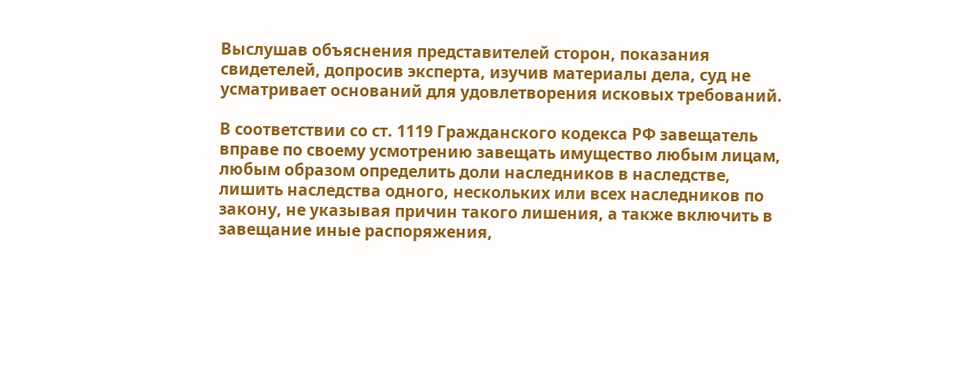Выслушав объяснения представителей сторон, показания свидетелей, допросив эксперта, изучив материалы дела, суд не усматривает оснований для удовлетворения исковых требований.

В соответствии со ст. 1119 Гражданского кодекса РФ завещатель вправе по своему усмотрению завещать имущество любым лицам, любым образом определить доли наследников в наследстве, лишить наследства одного, нескольких или всех наследников по закону, не указывая причин такого лишения, а также включить в завещание иные распоряжения,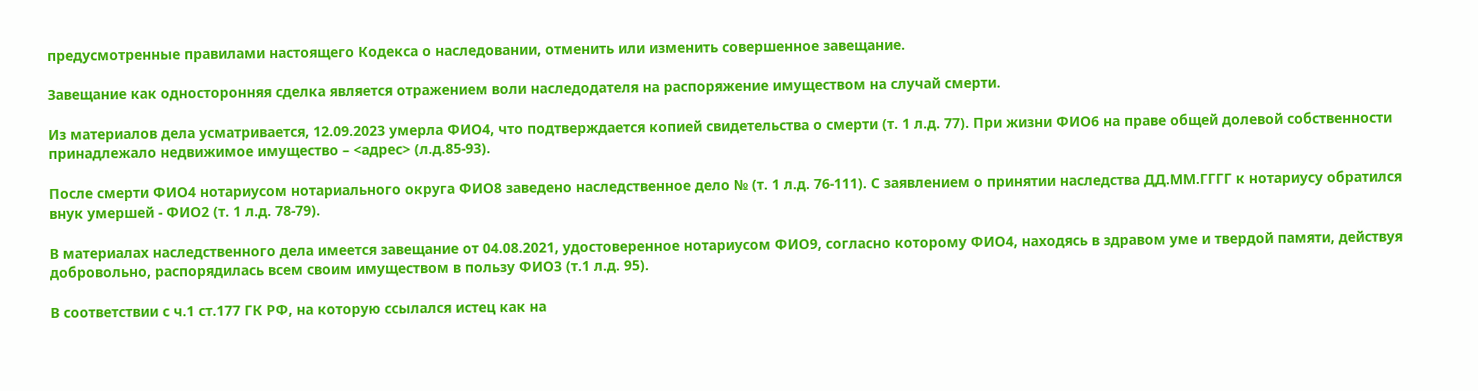предусмотренные правилами настоящего Кодекса о наследовании, отменить или изменить совершенное завещание.

Завещание как односторонняя сделка является отражением воли наследодателя на распоряжение имуществом на случай смерти.

Из материалов дела усматривается, 12.09.2023 умерла ФИО4, что подтверждается копией свидетельства о смерти (т. 1 л.д. 77). При жизни ФИО6 на праве общей долевой собственности принадлежало недвижимое имущество – <адрес> (л.д.85-93).

После смерти ФИО4 нотариусом нотариального округа ФИО8 заведено наследственное дело № (т. 1 л.д. 76-111). С заявлением о принятии наследства ДД.ММ.ГГГГ к нотариусу обратился внук умершей - ФИО2 (т. 1 л.д. 78-79).

В материалах наследственного дела имеется завещание от 04.08.2021, удостоверенное нотариусом ФИО9, согласно которому ФИО4, находясь в здравом уме и твердой памяти, действуя добровольно, распорядилась всем своим имуществом в пользу ФИО3 (т.1 л.д. 95).

В соответствии с ч.1 ст.177 ГК РФ, на которую ссылался истец как на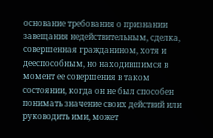основание требования о признании завещания недействительным, сделка, совершенная гражданином, хотя и дееспособным, но находившимся в момент ее совершения в таком состоянии, когда он не был способен понимать значение своих действий или руководить ими, может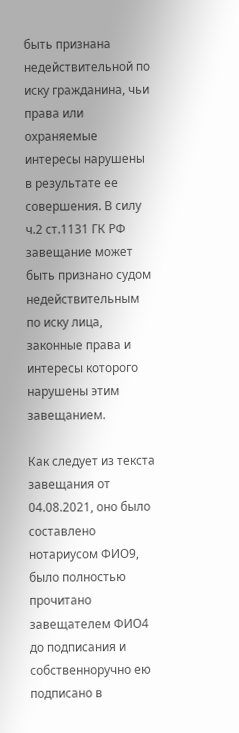быть признана недействительной по иску гражданина, чьи права или охраняемые интересы нарушены в результате ее совершения. В силу ч.2 ст.1131 ГК РФ завещание может быть признано судом недействительным по иску лица, законные права и интересы которого нарушены этим завещанием.

Как следует из текста завещания от 04.08.2021, оно было составлено нотариусом ФИО9, было полностью прочитано завещателем ФИО4 до подписания и собственноручно ею подписано в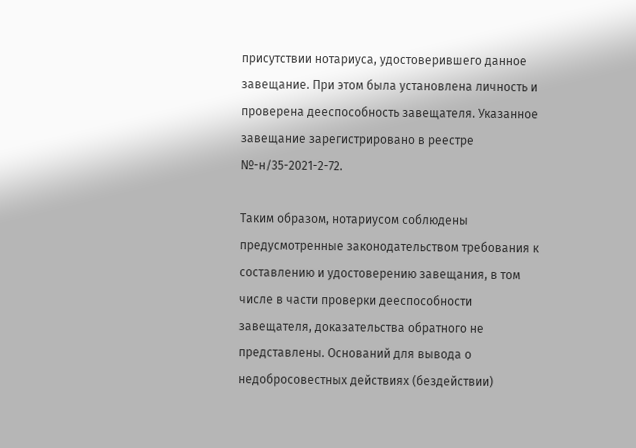присутствии нотариуса, удостоверившего данное завещание. При этом была установлена личность и проверена дееспособность завещателя. Указанное завещание зарегистрировано в реестре №-н/35-2021-2-72.

Таким образом, нотариусом соблюдены предусмотренные законодательством требования к составлению и удостоверению завещания, в том числе в части проверки дееспособности завещателя, доказательства обратного не представлены. Оснований для вывода о недобросовестных действиях (бездействии)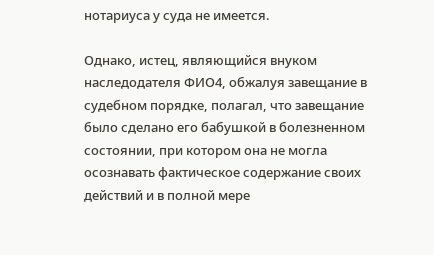нотариуса у суда не имеется.

Однако, истец, являющийся внуком наследодателя ФИО4, обжалуя завещание в судебном порядке, полагал, что завещание было сделано его бабушкой в болезненном состоянии, при котором она не могла осознавать фактическое содержание своих действий и в полной мере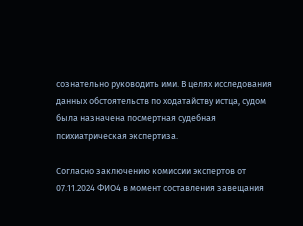сознательно руководить ими. В целях исследования данных обстоятельств по ходатайству истца, судом была назначена посмертная судебная психиатрическая экспертиза.

Согласно заключению комиссии экспертов от 07.11.2024 ФИО4 в момент составления завещания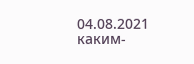04.08.2021 каким-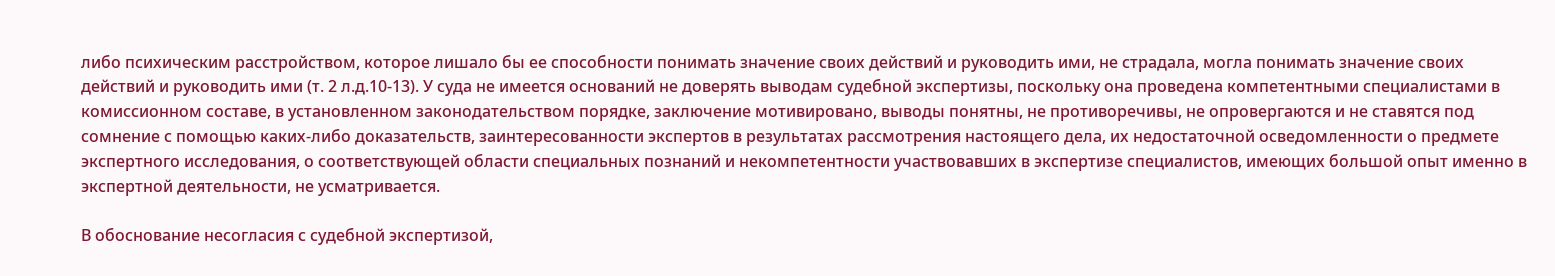либо психическим расстройством, которое лишало бы ее способности понимать значение своих действий и руководить ими, не страдала, могла понимать значение своих действий и руководить ими (т. 2 л.д.10-13). У суда не имеется оснований не доверять выводам судебной экспертизы, поскольку она проведена компетентными специалистами в комиссионном составе, в установленном законодательством порядке, заключение мотивировано, выводы понятны, не противоречивы, не опровергаются и не ставятся под сомнение с помощью каких-либо доказательств, заинтересованности экспертов в результатах рассмотрения настоящего дела, их недостаточной осведомленности о предмете экспертного исследования, о соответствующей области специальных познаний и некомпетентности участвовавших в экспертизе специалистов, имеющих большой опыт именно в экспертной деятельности, не усматривается.

В обоснование несогласия с судебной экспертизой,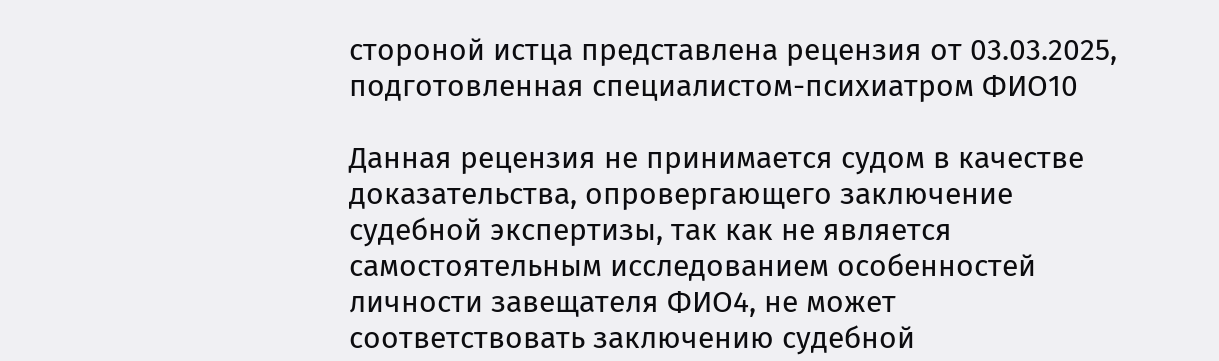стороной истца представлена рецензия от 03.03.2025, подготовленная специалистом-психиатром ФИО10

Данная рецензия не принимается судом в качестве доказательства, опровергающего заключение судебной экспертизы, так как не является самостоятельным исследованием особенностей личности завещателя ФИО4, не может соответствовать заключению судебной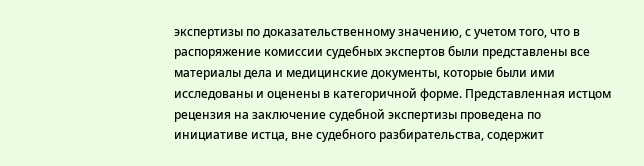экспертизы по доказательственному значению, с учетом того, что в распоряжение комиссии судебных экспертов были представлены все материалы дела и медицинские документы, которые были ими исследованы и оценены в категоричной форме. Представленная истцом рецензия на заключение судебной экспертизы проведена по инициативе истца, вне судебного разбирательства, содержит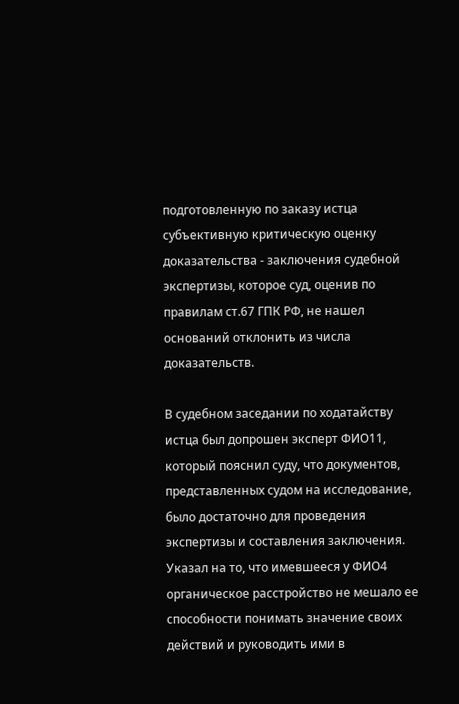подготовленную по заказу истца субъективную критическую оценку доказательства - заключения судебной экспертизы, которое суд, оценив по правилам ст.67 ГПК РФ, не нашел оснований отклонить из числа доказательств.

В судебном заседании по ходатайству истца был допрошен эксперт ФИО11, который пояснил суду, что документов, представленных судом на исследование, было достаточно для проведения экспертизы и составления заключения. Указал на то, что имевшееся у ФИО4 органическое расстройство не мешало ее способности понимать значение своих действий и руководить ими в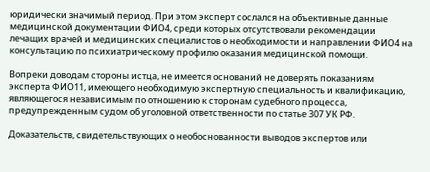юридически значимый период. При этом эксперт сослался на объективные данные медицинской документации ФИО4, среди которых отсутствовали рекомендации лечащих врачей и медицинских специалистов о необходимости и направлении ФИО4 на консультацию по психиатрическому профилю оказания медицинской помощи.

Вопреки доводам стороны истца, не имеется оснований не доверять показаниям эксперта ФИО11, имеющего необходимую экспертную специальность и квалификацию, являющегося независимым по отношению к сторонам судебного процесса, предупрежденным судом об уголовной ответственности по статье 307 УК РФ.

Доказательств, свидетельствующих о необоснованности выводов экспертов или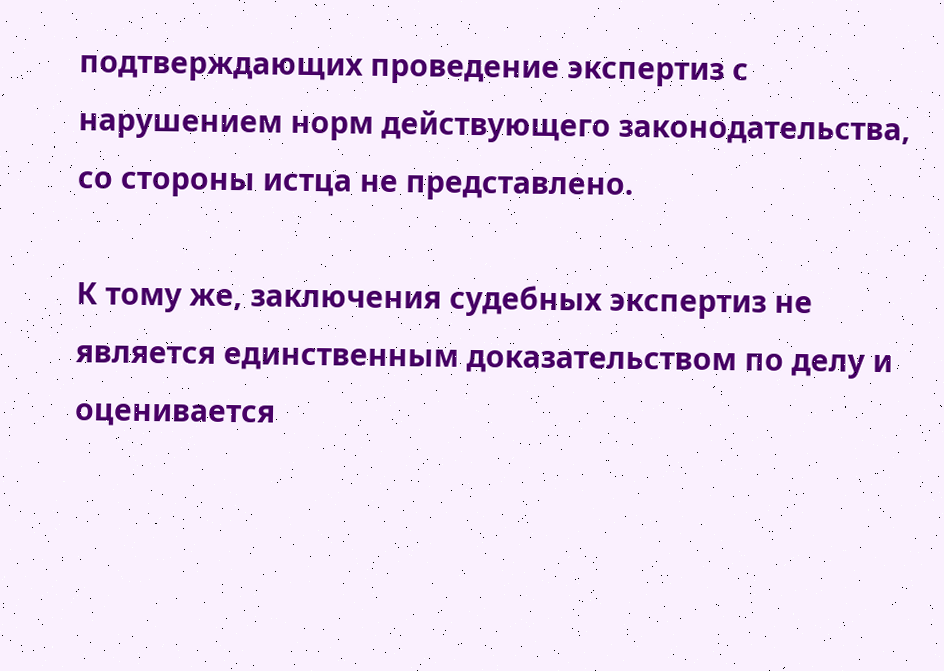подтверждающих проведение экспертиз с нарушением норм действующего законодательства, со стороны истца не представлено.

К тому же, заключения судебных экспертиз не является единственным доказательством по делу и оценивается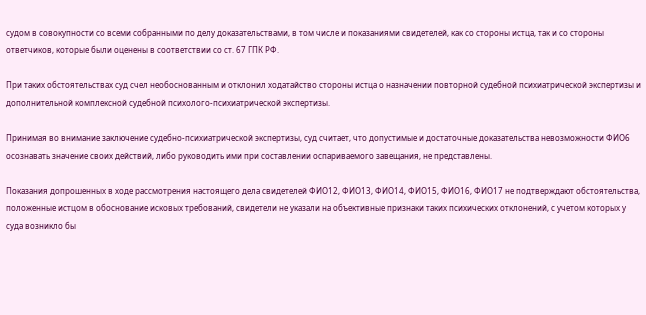судом в совокупности со всеми собранными по делу доказательствами, в том числе и показаниями свидетелей, как со стороны истца, так и со стороны ответчиков, которые были оценены в соответствии со ст. 67 ГПК РФ.

При таких обстоятельствах суд счел необоснованным и отклонил ходатайство стороны истца о назначении повторной судебной психиатрической экспертизы и дополнительной комплексной судебной психолого-психиатрической экспертизы.

Принимая во внимание заключение судебно-психиатрической экспертизы, суд считает, что допустимые и достаточные доказательства невозможности ФИО6 осознавать значение своих действий, либо руководить ими при составлении оспариваемого завещания, не представлены.

Показания допрошенных в ходе рассмотрения настоящего дела свидетелей ФИО12, ФИО13, ФИО14, ФИО15, ФИО16, ФИО17 не подтверждают обстоятельства, положенные истцом в обоснование исковых требований, свидетели не указали на объективные признаки таких психических отклонений, с учетом которых у суда возникло бы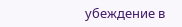убеждение в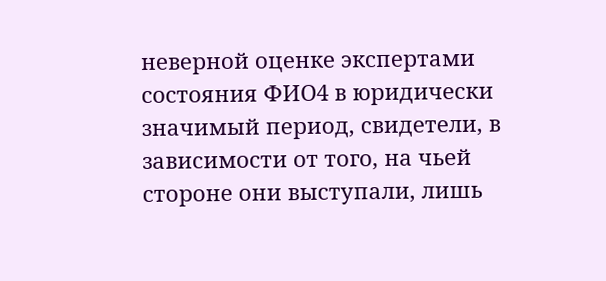неверной оценке экспертами состояния ФИО4 в юридически значимый период, свидетели, в зависимости от того, на чьей стороне они выступали, лишь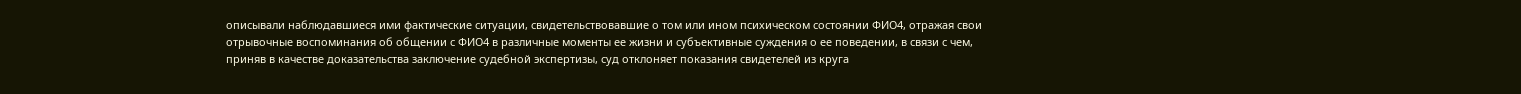описывали наблюдавшиеся ими фактические ситуации, свидетельствовавшие о том или ином психическом состоянии ФИО4, отражая свои отрывочные воспоминания об общении с ФИО4 в различные моменты ее жизни и субъективные суждения о ее поведении, в связи с чем, приняв в качестве доказательства заключение судебной экспертизы, суд отклоняет показания свидетелей из круга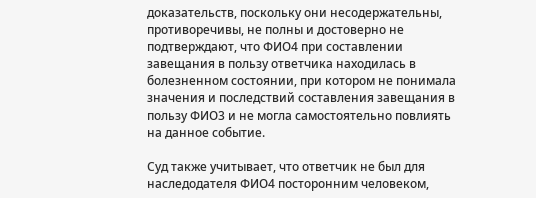доказательств, поскольку они несодержательны, противоречивы, не полны и достоверно не подтверждают, что ФИО4 при составлении завещания в пользу ответчика находилась в болезненном состоянии, при котором не понимала значения и последствий составления завещания в пользу ФИО3 и не могла самостоятельно повлиять на данное событие.

Суд также учитывает, что ответчик не был для наследодателя ФИО4 посторонним человеком,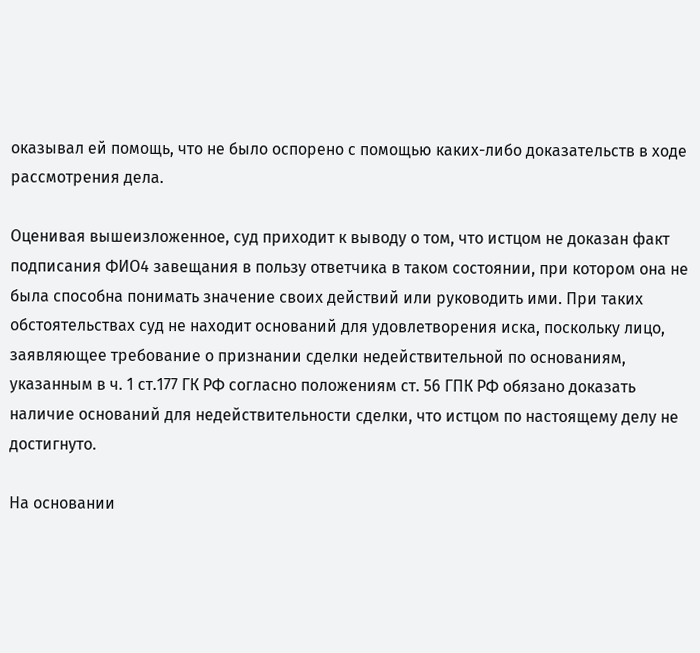оказывал ей помощь, что не было оспорено с помощью каких-либо доказательств в ходе рассмотрения дела.

Оценивая вышеизложенное, суд приходит к выводу о том, что истцом не доказан факт подписания ФИО4 завещания в пользу ответчика в таком состоянии, при котором она не была способна понимать значение своих действий или руководить ими. При таких обстоятельствах суд не находит оснований для удовлетворения иска, поскольку лицо, заявляющее требование о признании сделки недействительной по основаниям, указанным в ч. 1 ст.177 ГК РФ согласно положениям ст. 56 ГПК РФ обязано доказать наличие оснований для недействительности сделки, что истцом по настоящему делу не достигнуто.

На основании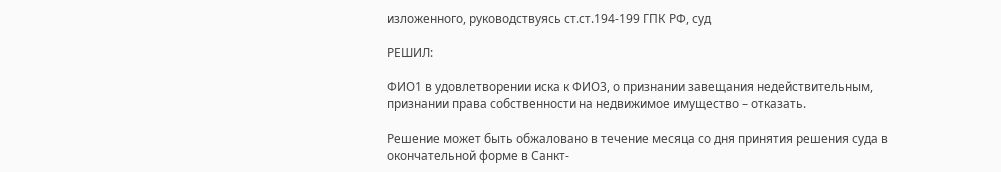изложенного, руководствуясь ст.ст.194-199 ГПК РФ, суд

РЕШИЛ:

ФИО1 в удовлетворении иска к ФИО3, о признании завещания недействительным, признании права собственности на недвижимое имущество – отказать.

Решение может быть обжаловано в течение месяца со дня принятия решения суда в окончательной форме в Санкт-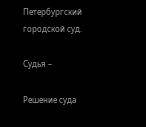Петербургский городской суд.

Судья –

Решение суда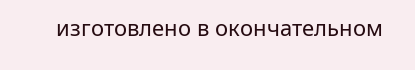изготовлено в окончательном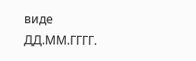виде ДД.ММ.ГГГГ.